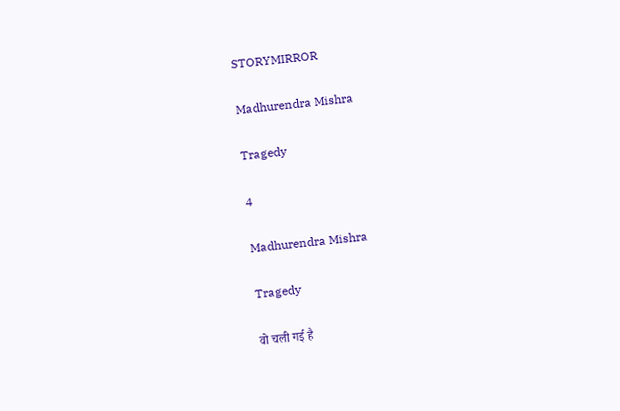STORYMIRROR

Madhurendra Mishra

Tragedy

4

Madhurendra Mishra

Tragedy

वो चली गई है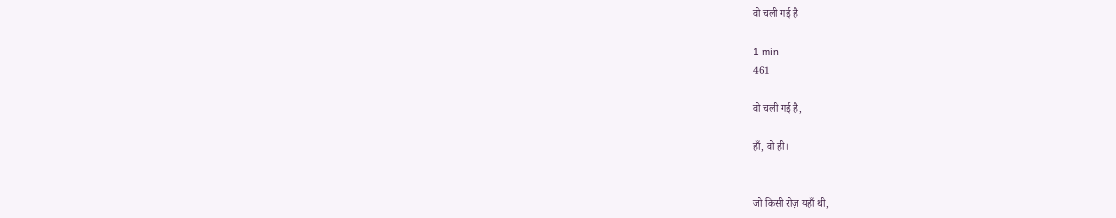वो चली गई है

1 min
461

वो चली गई है,

हाँ, वो ही।


जो किसी रोज़ यहाँ थी,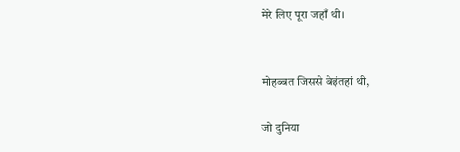मेरे लिए पूरा जहाँ थी।


मोहब्बत जिससे बेइंतहां थी,

जो दुनिया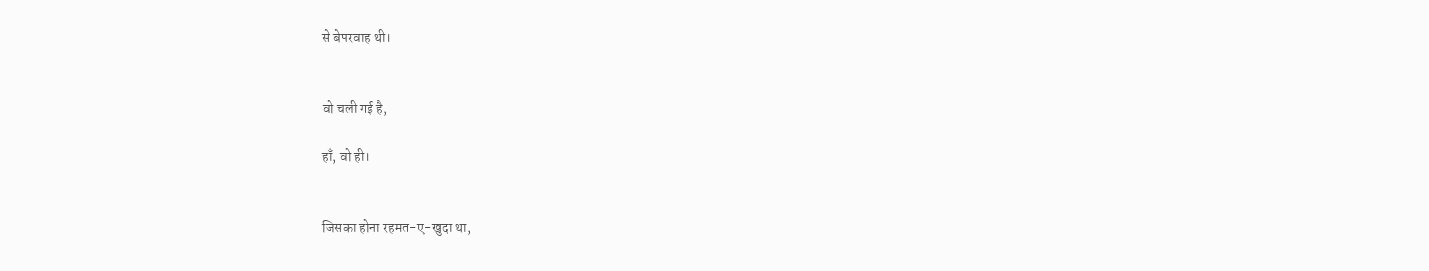से बेपरवाह थी।


वो चली गई है,

हाँ, वो ही।


जिसका होना रहमत-ए-खुदा था,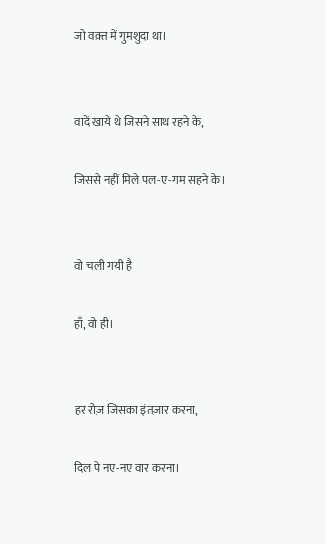जो वक़्त में गुमशुदा था।


वादें खाये थे जिसने साथ रहने के,

जिससे नहीं मिले पल-ए-गम सहने के।


वो चली गयी है

हाँ, वो ही।


हर रोज़ जिसका इंतज़ार करना,

दिल पे नए-नए वार करना।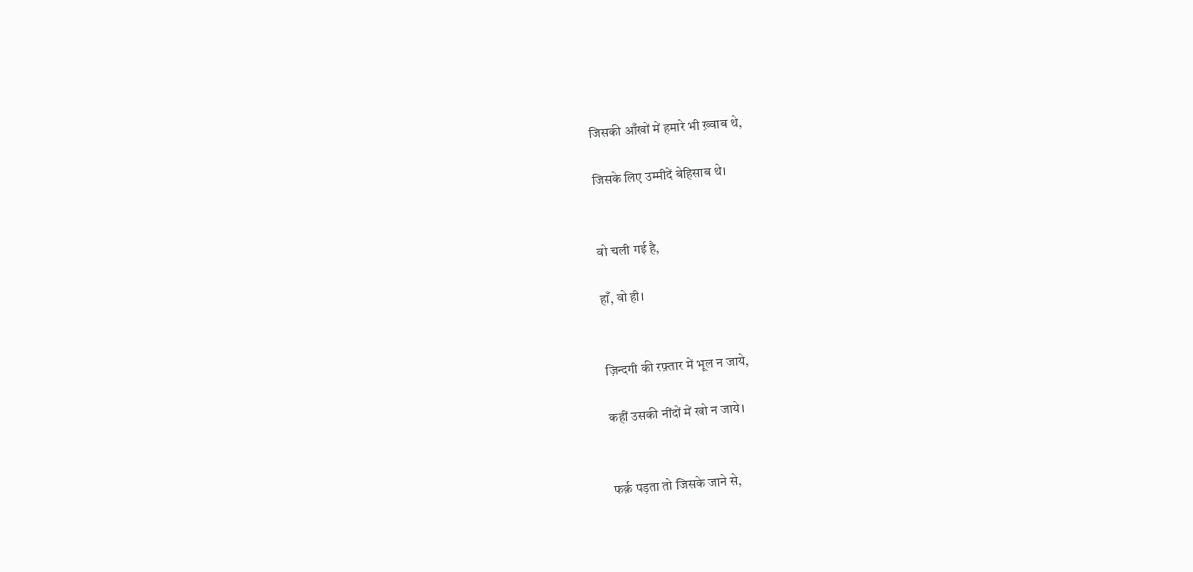जिसकी आँखों में हमारे भी ख़्वाब थे,

जिसके लिए उम्मीदें बेहिसाब थे।


वो चली गई है,

हाँ, वो ही।


ज़िन्दगी की रफ़्तार में भूल न जाये,

कहीं उसकी नींदों में खो न जाये।


फर्क़ पड़ता तो जिसके जाने से,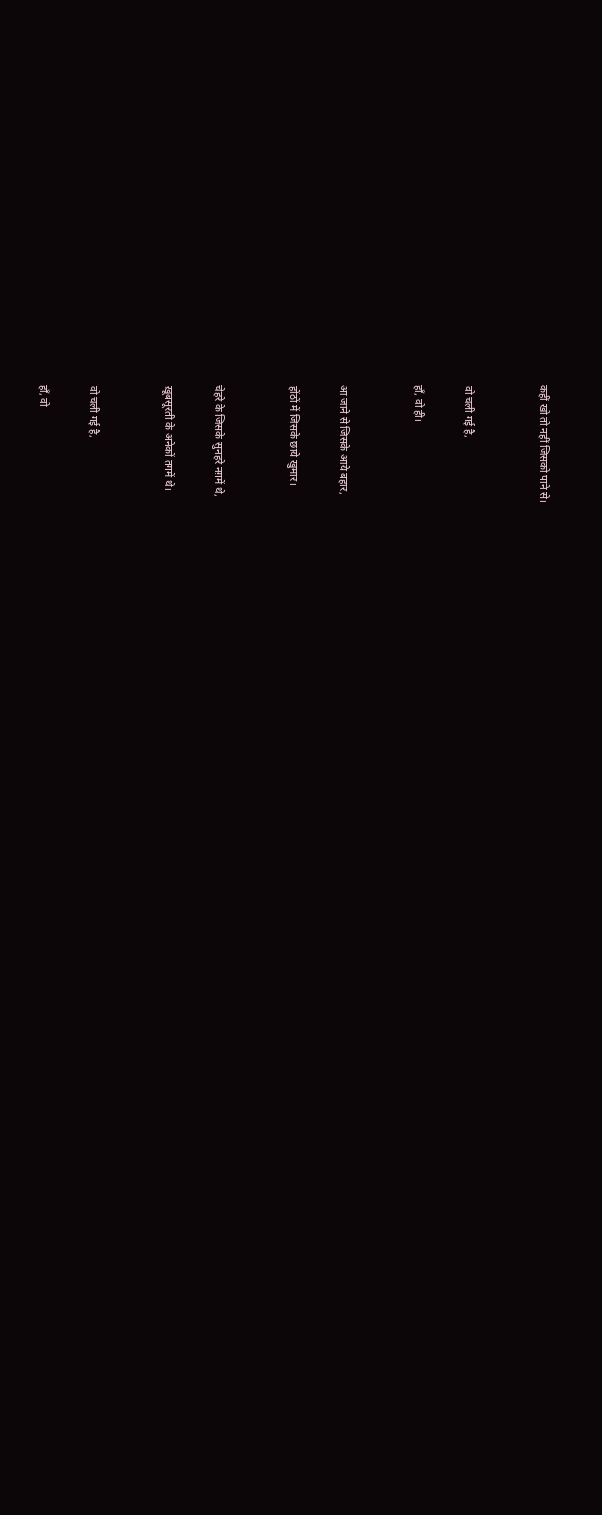कहीं खो तो नहीं जिसको पाने से।


वो चली गई है,

हाँ, वो ही।


आ जाने से जिसके आये बहार,

होंठों में जिसके छाये खुमार।


चेहरे के जिसके सुनहरे नग़में थे,

ख़ूबसूरती के अनेकों तगमें थे।


वो चली गई है,

हाँ, वो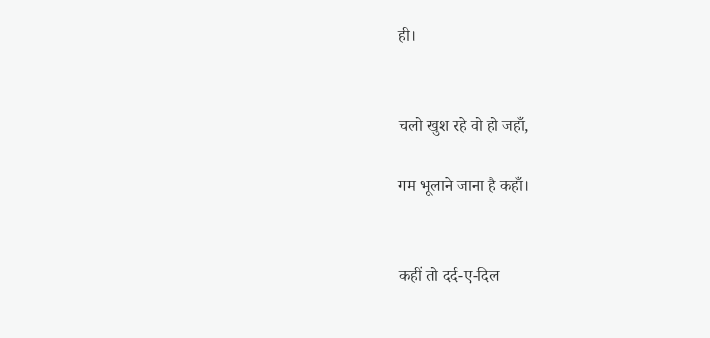ही।


चलो खुश रहे वो हो जहाँ,

गम भूलाने जाना है कहाँ।


कहीं तो दर्द-ए-दिल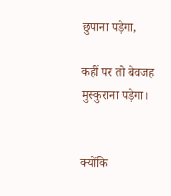छुपाना पड़ेगा,

कहीं पर तो बेवजह मुस्कुराना पड़ेगा।


क्योंकि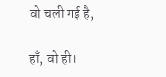वो चली गई है,

हाँ, वो ही।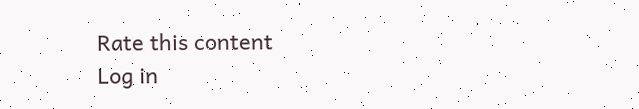Rate this content
Log in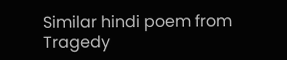Similar hindi poem from Tragedy